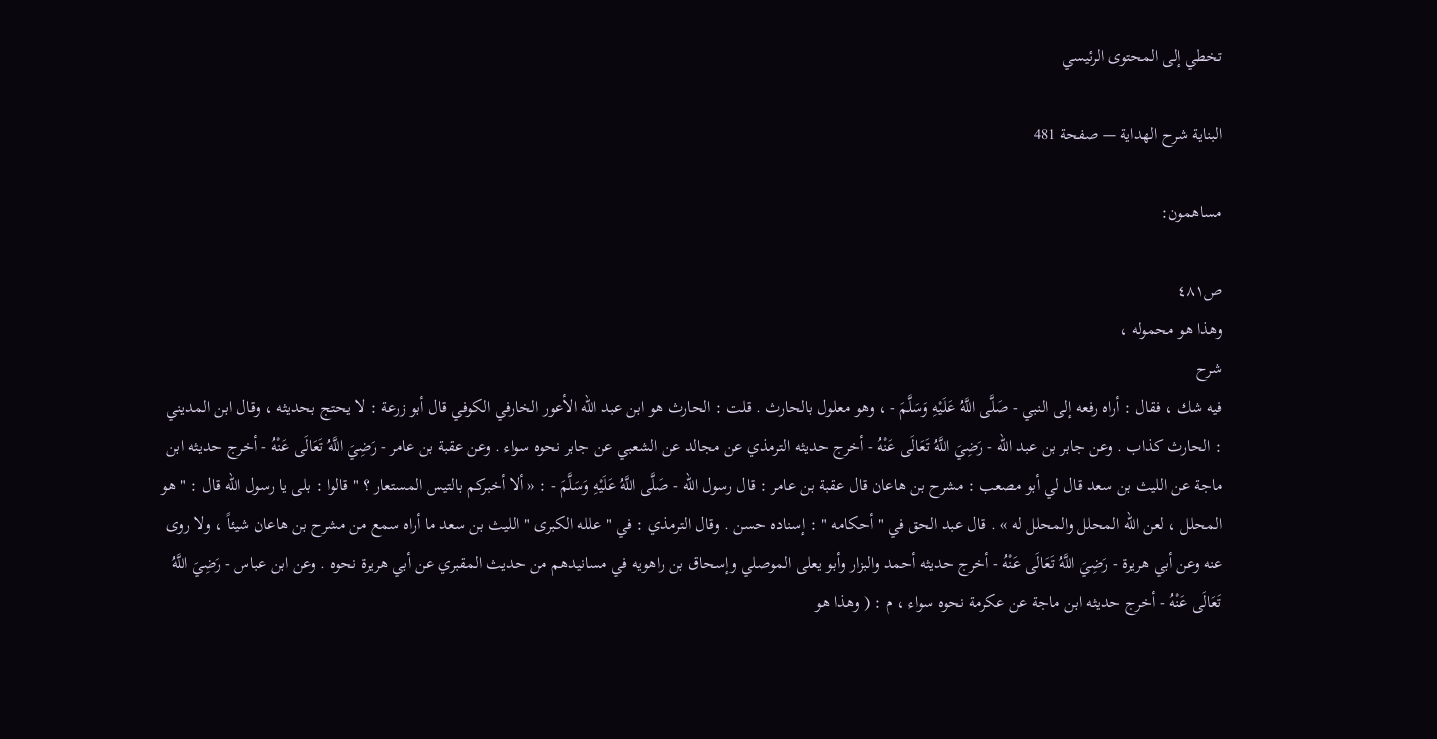تخطي إلى المحتوى الرئيسي

البناية شرح الهداية — صفحة 481

مساهمون:

ص٤٨١
وهذا هو محموله ،
شرح
فيه شك ، فقال : أراه رفعه إلى النبي - صَلَّى اللَّهُ عَلَيْهِ وَسَلَّمَ - ، وهو معلول بالحارث . قلت : الحارث هو ابن عبد الله الأعور الخارفي الكوفي قال أبو زرعة : لا يحتج بحديثه ، وقال ابن المديني : الحارث كذاب . وعن جابر بن عبد الله - رَضِيَ اللَّهُ تَعَالَى عَنْهُ - أخرج حديثه الترمذي عن مجالد عن الشعبي عن جابر نحوه سواء . وعن عقبة بن عامر - رَضِيَ اللَّهُ تَعَالَى عَنْهُ - أخرج حديثه ابن ماجة عن الليث بن سعد قال لي أبو مصعب : مشرح بن هاعان قال عقبة بن عامر : قال رسول الله - صَلَّى اللَّهُ عَلَيْهِ وَسَلَّمَ - : « ألا أخبركم بالتيس المستعار ؟ " قالوا : بلى يا رسول الله قال : " هو المحلل ، لعن الله المحلل والمحلل له » . قال عبد الحق في " أحكامه " : إسناده حسن . وقال الترمذي : في " علله الكبرى " الليث بن سعد ما أراه سمع من مشرح بن هاعان شيئاً ، ولا روى عنه وعن أبي هريرة - رَضِيَ اللَّهُ تَعَالَى عَنْهُ - أخرج حديثه أحمد والبزار وأبو يعلى الموصلي وإسحاق بن راهويه في مسانيدهم من حديث المقبري عن أبي هريرة نحوه . وعن ابن عباس - رَضِيَ اللَّهُ تَعَالَى عَنْهُ - أخرج حديثه ابن ماجة عن عكرمة نحوه سواء ، م : ( وهذا هو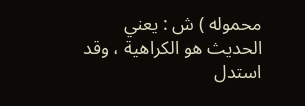محموله ) ش : يعني الحديث هو الكراهية ، وقد استدل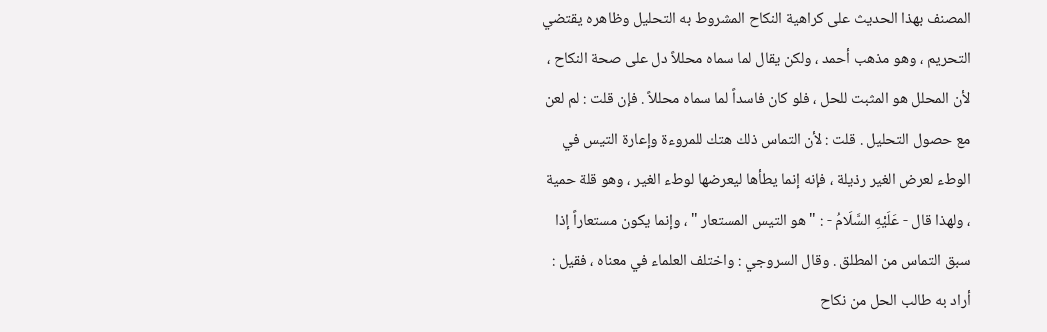المصنف بهذا الحديث على كراهية النكاح المشروط به التحليل وظاهره يقتضي التحريم ، وهو مذهب أحمد ، ولكن يقال لما سماه محللاً دل على صحة النكاح ، لأن المحلل هو المثبت للحل ، فلو كان فاسداً لما سماه محللاً . فإن قلت : لم لعن مع حصول التحليل . قلت : لأن التماس ذلك هتك للمروءة وإعارة التيس في الوطء لعرض الغير رذيلة ، فإنه إنما يطأها ليعرضها لوطء الغير ، وهو قلة حمية ، ولهذا قال - عَلَيْهِ السَّلَامُ - : " هو التيس المستعار " ، وإنما يكون مستعاراً إذا سبق التماس من المطلق . وقال السروجي : واختلف العلماء في معناه ، فقيل : أراد به طالب الحل من نكاح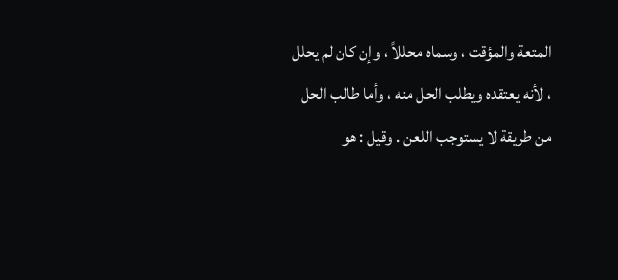المتعة والمؤقت ، وسماه محللاً ، وإن كان لم يحلل ، لأنه يعتقده ويطلب الحل منه ، وأما طالب الحل من طريقة لا يستوجب اللعن . وقيل : هو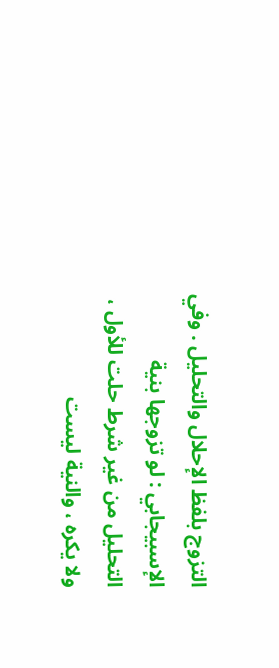التزوج بلفظ الإحلال والتحليل . وفي الإسبيجابي : لو تزوجها بنية التحليل من غير شرط حلت للأول ، ولا يكره ، والنية ليست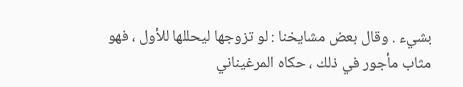بشيء . وقال بعض مشايخنا : لو تزوجها ليحللها للأول ، فهو مثاب مأجور في ذلك ، حكاه المرغيناني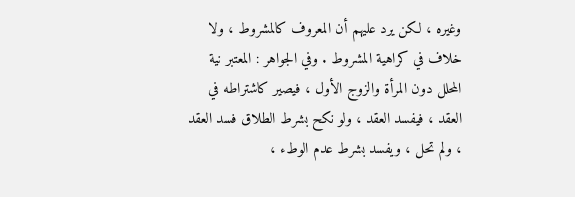وغيره ، لكن يرد عليهم أن المعروف كالمشروط ، ولا خلاف في كراهية المشروط . وفي الجواهر : المعتبر نية المحلل دون المرأة والزوج الأول ، فيصير كاشتراطه في العقد ، فيفسد العقد ، ولو نكح بشرط الطلاق فسد العقد ، ولم تحل ، ويفسد بشرط عدم الوطء ،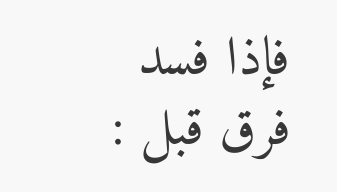فإذا فسد فرق قبل :